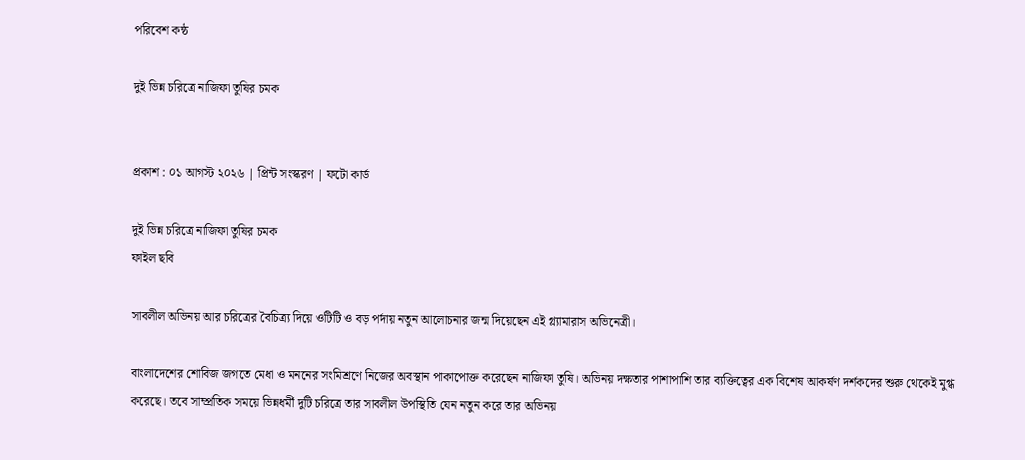পরিবেশ কন্ঠ

দুই ভিন্ন চরিত্রে নাজিফা তুষির চমক


প্রকাশ : ০১ আগস্ট ২০২৬ | প্রিন্ট সংস্করণ | ফটো কার্ড

দুই ভিন্ন চরিত্রে নাজিফা তুষির চমক
ফাইল ছবি

সাবলীল অভিনয় আর চরিত্রের বৈচিত্র্য দিয়ে ওটিটি ও বড় পর্দায় নতুন আলোচনার জন্ম দিয়েছেন এই গ্ল্যামারাস অভিনেত্রী।

বাংলাদেশের শোবিজ জগতে মেধা ও মননের সংমিশ্রণে নিজের অবস্থান পাকাপোক্ত করেছেন নাজিফা তুষি। অভিনয় দক্ষতার পাশাপাশি তার ব্যক্তিত্বের এক বিশেষ আকর্ষণ দর্শকদের শুরু থেকেই মুগ্ধ করেছে। তবে সাম্প্রতিক সময়ে ভিন্নধর্মী দুটি চরিত্রে তার সাবলীল উপস্থিতি যেন নতুন করে তার অভিনয়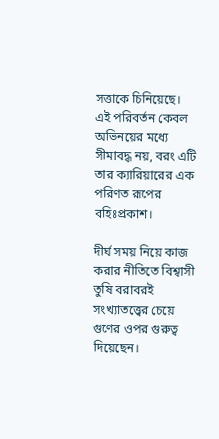সত্তাকে চিনিয়েছে। এই পরিবর্তন কেবল অভিনয়ের মধ্যে সীমাবদ্ধ নয়, বরং এটি তার ক্যারিয়ারের এক পরিণত রূপের বহিঃপ্রকাশ।

দীর্ঘ সময় নিয়ে কাজ করার নীতিতে বিশ্বাসী তুষি বরাবরই সংখ্যাতত্ত্বের চেয়ে গুণের ওপর গুরুত্ব দিয়েছেন।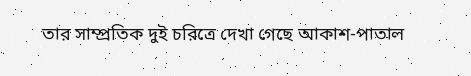তার সাম্প্রতিক দুই চরিত্রে দেখা গেছে আকাশ-পাতাল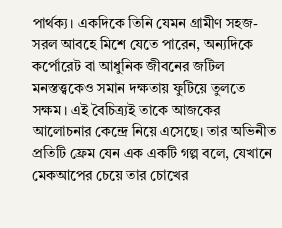পার্থক্য। একদিকে তিনি যেমন গ্রামীণ সহজ-সরল আবহে মিশে যেতে পারেন, অন্যদিকে কর্পোরেট বা আধুনিক জীবনের জটিল মনস্তত্ত্বকেও সমান দক্ষতায় ফুটিয়ে তুলতে সক্ষম। এই বৈচিত্র্যই তাকে আজকের আলোচনার কেন্দ্রে নিয়ে এসেছে। তার অভিনীত প্রতিটি ফ্রেম যেন এক একটি গল্প বলে, যেখানে মেকআপের চেয়ে তার চোখের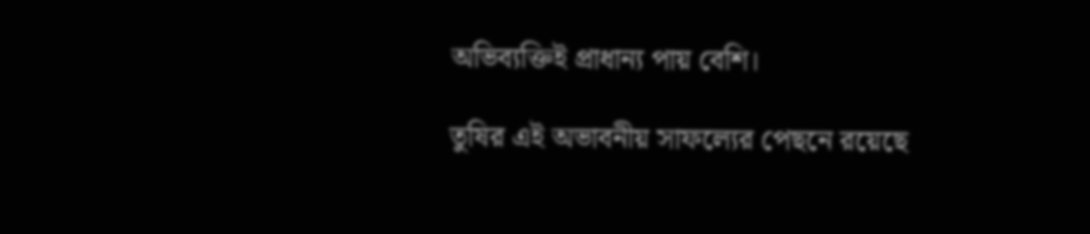অভিব্যক্তিই প্রাধান্য পায় বেশি।

তুষির এই অভাবনীয় সাফল্যের পেছনে রয়েছে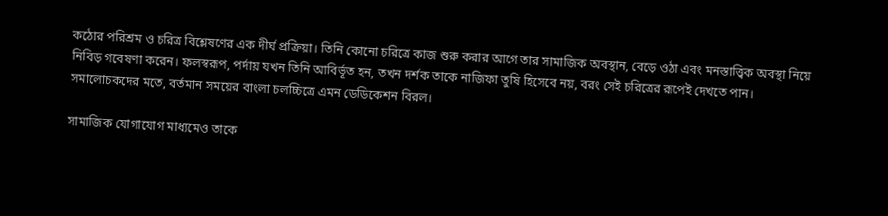কঠোর পরিশ্রম ও চরিত্র বিশ্লেষণের এক দীর্ঘ প্রক্রিয়া। তিনি কোনো চরিত্রে কাজ শুরু করার আগে তার সামাজিক অবস্থান, বেড়ে ওঠা এবং মনস্তাত্ত্বিক অবস্থা নিয়ে নিবিড় গবেষণা করেন। ফলস্বরূপ, পর্দায় যখন তিনি আবির্ভূত হন, তখন দর্শক তাকে নাজিফা তুষি হিসেবে নয়, বরং সেই চরিত্রের রূপেই দেখতে পান। সমালোচকদের মতে, বর্তমান সময়ের বাংলা চলচ্চিত্রে এমন ডেডিকেশন বিরল।

সামাজিক যোগাযোগ মাধ্যমেও তাকে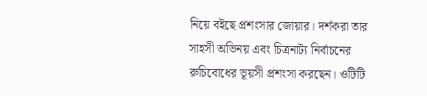নিয়ে বইছে প্রশংসার জোয়ার। দর্শকরা তার সাহসী অভিনয় এবং চিত্রনাট্য নির্বাচনের রুচিবোধের ভূয়সী প্রশংসা করছেন। ওটিটি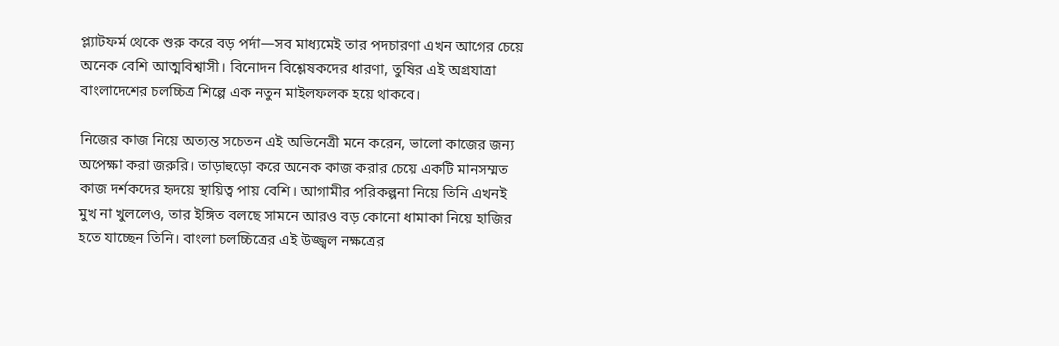প্ল্যাটফর্ম থেকে শুরু করে বড় পর্দা—সব মাধ্যমেই তার পদচারণা এখন আগের চেয়ে অনেক বেশি আত্মবিশ্বাসী। বিনোদন বিশ্লেষকদের ধারণা, তুষির এই অগ্রযাত্রা বাংলাদেশের চলচ্চিত্র শিল্পে এক নতুন মাইলফলক হয়ে থাকবে।

নিজের কাজ নিয়ে অত্যন্ত সচেতন এই অভিনেত্রী মনে করেন, ভালো কাজের জন্য অপেক্ষা করা জরুরি। তাড়াহুড়ো করে অনেক কাজ করার চেয়ে একটি মানসম্মত কাজ দর্শকদের হৃদয়ে স্থায়িত্ব পায় বেশি। আগামীর পরিকল্পনা নিয়ে তিনি এখনই মুখ না খুললেও, তার ইঙ্গিত বলছে সামনে আরও বড় কোনো ধামাকা নিয়ে হাজির হতে যাচ্ছেন তিনি। বাংলা চলচ্চিত্রের এই উজ্জ্বল নক্ষত্রের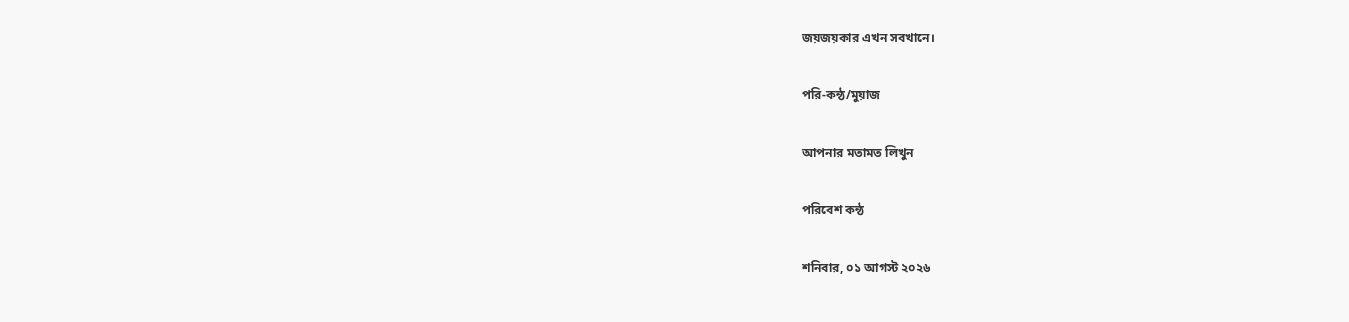জয়জয়কার এখন সবখানে।

পরি-কন্ঠ/মুয়াজ

আপনার মতামত লিখুন

পরিবেশ কন্ঠ

শনিবার, ০১ আগস্ট ২০২৬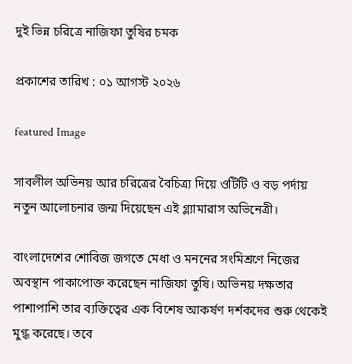দুই ভিন্ন চরিত্রে নাজিফা তুষির চমক

প্রকাশের তারিখ : ০১ আগস্ট ২০২৬

featured Image

সাবলীল অভিনয় আর চরিত্রের বৈচিত্র্য দিয়ে ওটিটি ও বড় পর্দায় নতুন আলোচনার জন্ম দিয়েছেন এই গ্ল্যামারাস অভিনেত্রী।

বাংলাদেশের শোবিজ জগতে মেধা ও মননের সংমিশ্রণে নিজের অবস্থান পাকাপোক্ত করেছেন নাজিফা তুষি। অভিনয় দক্ষতার পাশাপাশি তার ব্যক্তিত্বের এক বিশেষ আকর্ষণ দর্শকদের শুরু থেকেই মুগ্ধ করেছে। তবে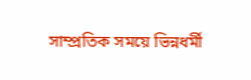সাম্প্রতিক সময়ে ভিন্নধর্মী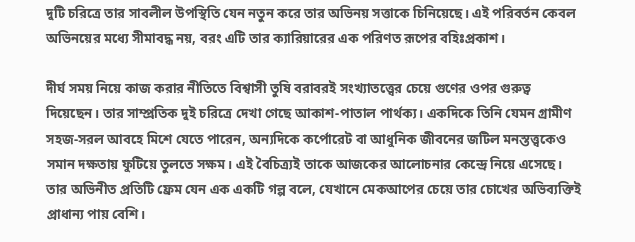দুটি চরিত্রে তার সাবলীল উপস্থিতি যেন নতুন করে তার অভিনয় সত্তাকে চিনিয়েছে। এই পরিবর্তন কেবল অভিনয়ের মধ্যে সীমাবদ্ধ নয়, বরং এটি তার ক্যারিয়ারের এক পরিণত রূপের বহিঃপ্রকাশ।

দীর্ঘ সময় নিয়ে কাজ করার নীতিতে বিশ্বাসী তুষি বরাবরই সংখ্যাতত্ত্বের চেয়ে গুণের ওপর গুরুত্ব দিয়েছেন। তার সাম্প্রতিক দুই চরিত্রে দেখা গেছে আকাশ-পাতাল পার্থক্য। একদিকে তিনি যেমন গ্রামীণ সহজ-সরল আবহে মিশে যেতে পারেন, অন্যদিকে কর্পোরেট বা আধুনিক জীবনের জটিল মনস্তত্ত্বকেও সমান দক্ষতায় ফুটিয়ে তুলতে সক্ষম। এই বৈচিত্র্যই তাকে আজকের আলোচনার কেন্দ্রে নিয়ে এসেছে। তার অভিনীত প্রতিটি ফ্রেম যেন এক একটি গল্প বলে, যেখানে মেকআপের চেয়ে তার চোখের অভিব্যক্তিই প্রাধান্য পায় বেশি।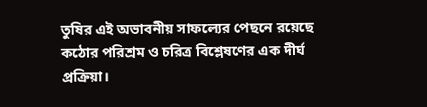তুষির এই অভাবনীয় সাফল্যের পেছনে রয়েছে কঠোর পরিশ্রম ও চরিত্র বিশ্লেষণের এক দীর্ঘ প্রক্রিয়া।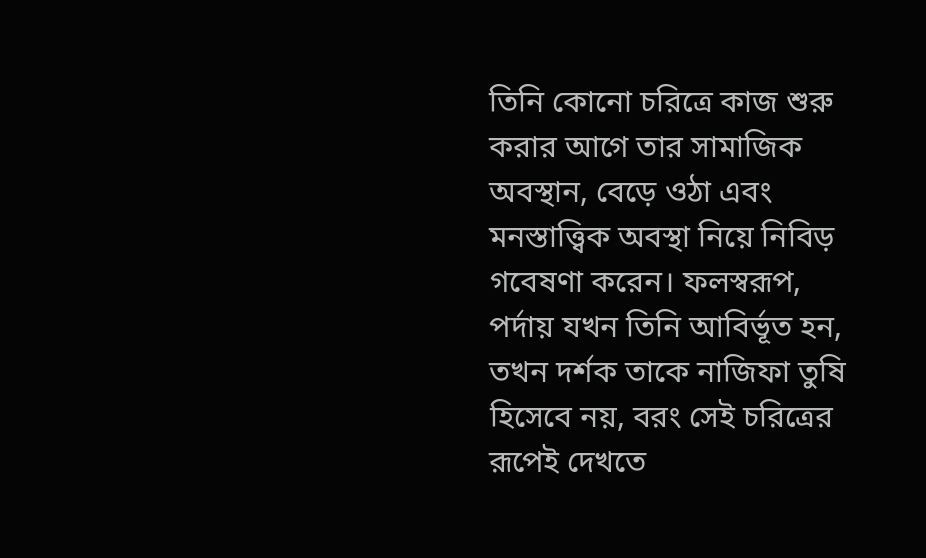তিনি কোনো চরিত্রে কাজ শুরু করার আগে তার সামাজিক অবস্থান, বেড়ে ওঠা এবং মনস্তাত্ত্বিক অবস্থা নিয়ে নিবিড় গবেষণা করেন। ফলস্বরূপ, পর্দায় যখন তিনি আবির্ভূত হন, তখন দর্শক তাকে নাজিফা তুষি হিসেবে নয়, বরং সেই চরিত্রের রূপেই দেখতে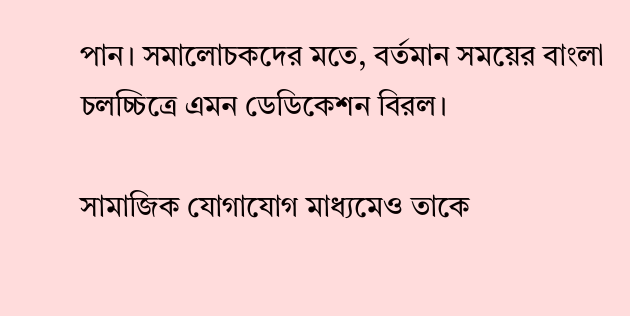পান। সমালোচকদের মতে, বর্তমান সময়ের বাংলা চলচ্চিত্রে এমন ডেডিকেশন বিরল।

সামাজিক যোগাযোগ মাধ্যমেও তাকে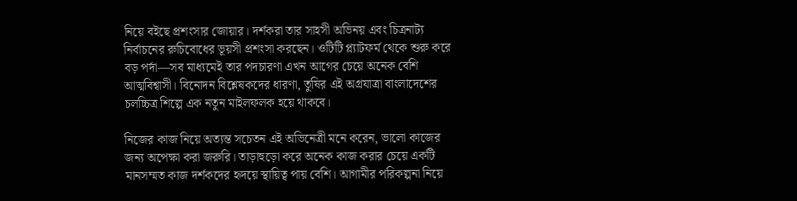নিয়ে বইছে প্রশংসার জোয়ার। দর্শকরা তার সাহসী অভিনয় এবং চিত্রনাট্য নির্বাচনের রুচিবোধের ভূয়সী প্রশংসা করছেন। ওটিটি প্ল্যাটফর্ম থেকে শুরু করে বড় পর্দা—সব মাধ্যমেই তার পদচারণা এখন আগের চেয়ে অনেক বেশি আত্মবিশ্বাসী। বিনোদন বিশ্লেষকদের ধারণা, তুষির এই অগ্রযাত্রা বাংলাদেশের চলচ্চিত্র শিল্পে এক নতুন মাইলফলক হয়ে থাকবে।

নিজের কাজ নিয়ে অত্যন্ত সচেতন এই অভিনেত্রী মনে করেন, ভালো কাজের জন্য অপেক্ষা করা জরুরি। তাড়াহুড়ো করে অনেক কাজ করার চেয়ে একটি মানসম্মত কাজ দর্শকদের হৃদয়ে স্থায়িত্ব পায় বেশি। আগামীর পরিকল্পনা নিয়ে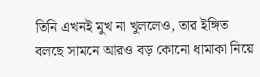তিনি এখনই মুখ না খুললেও, তার ইঙ্গিত বলছে সামনে আরও বড় কোনো ধামাকা নিয়ে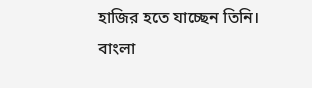হাজির হতে যাচ্ছেন তিনি। বাংলা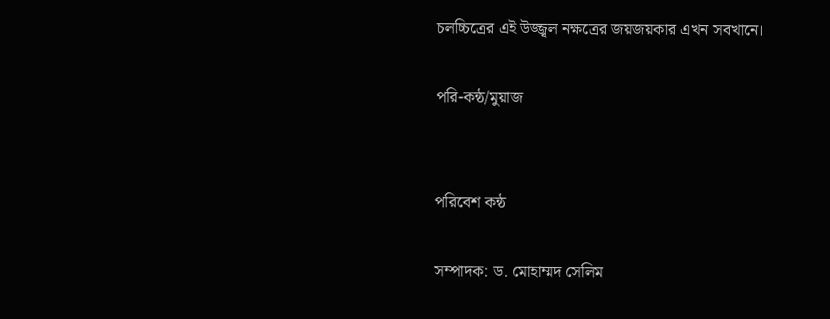চলচ্চিত্রের এই উজ্জ্বল নক্ষত্রের জয়জয়কার এখন সবখানে।

পরি-কন্ঠ/মুয়াজ


পরিবেশ কন্ঠ

সম্পাদক: ড. মোহাম্মদ সেলিম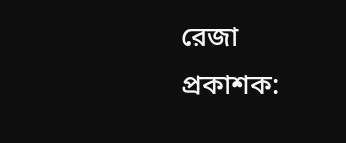রেজা
প্রকাশক: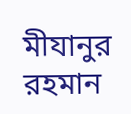মীযানুর রহমান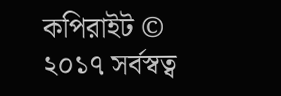কপিরাইট © ২০১৭ সর্বস্বত্ব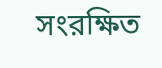সংরক্ষিত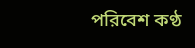পরিবেশ কণ্ঠ